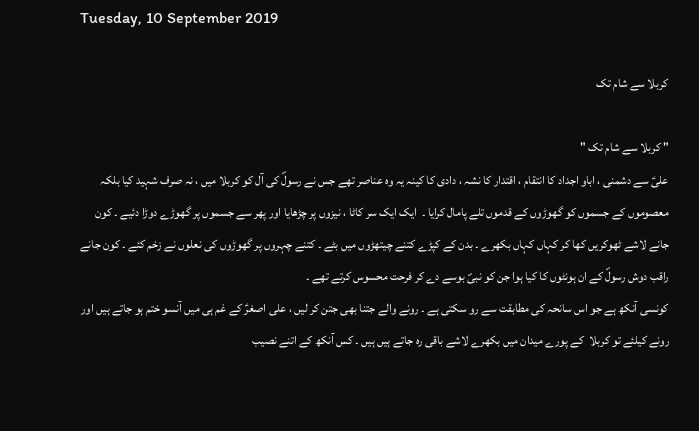Tuesday, 10 September 2019

کربلا سے شام تک

" کربلا سے شام تک "
علیؑ سے دشمنی ، اباو اجداد کا انتقام ، اقتدار کا نشہ ، دادی کا کینہ یہ وہ عناصر تھے جس نے رسولؐ کی آل کو کربلا میں ، نہ صرف شہید کیا بلکہ معصوموں کے جسموں کو گھوڑوں کے قدموں تلے پامال کرایا ۔  ایک ایک سر کاٹا ، نیزوں پر چڑھایا اور پھر سے جسموں پر گھوڑے دوڑا دئیے ۔ کون جانے لاشے ٹھوکریں کھا کر کہاں کہاں بکھرے ۔ بدن کے کپڑے کتنے چیتھڑوں میں بٹے ۔ کتنے چہروں پر گھوڑوں کی نعلوں نے زخم کئے ۔ کون جانے راقب دوش رسولؐ کے ان ہونٹوں کا کیا ہوا جن کو نبیؐ بوسے دے کر فرحت محسوس کرتے تھے ۔
کونسی آنکھ ہے جو اس سانحہ کی مطابقت سے رو سکتی ہے ۔ رونے والے جتنا بھی جتن کر لیں ، علی اصغرؑ کے غم ہی میں آنسو ختم ہو جاتے ہیں اور رونے کیلئے تو کربلا  کے پورے میدان میں بکھرے لاشے باقی رہ جاتے ہیں ہیں ۔ کس آنکھ کے اتنے نصیب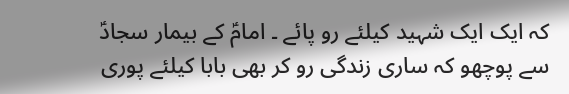کہ ایک ایک شہید کیلئے رو پائے ۔ امامؑ کے بیمار سجادؑ  سے پوچھو کہ ساری زندگی رو کر بھی بابا کیلئے پوری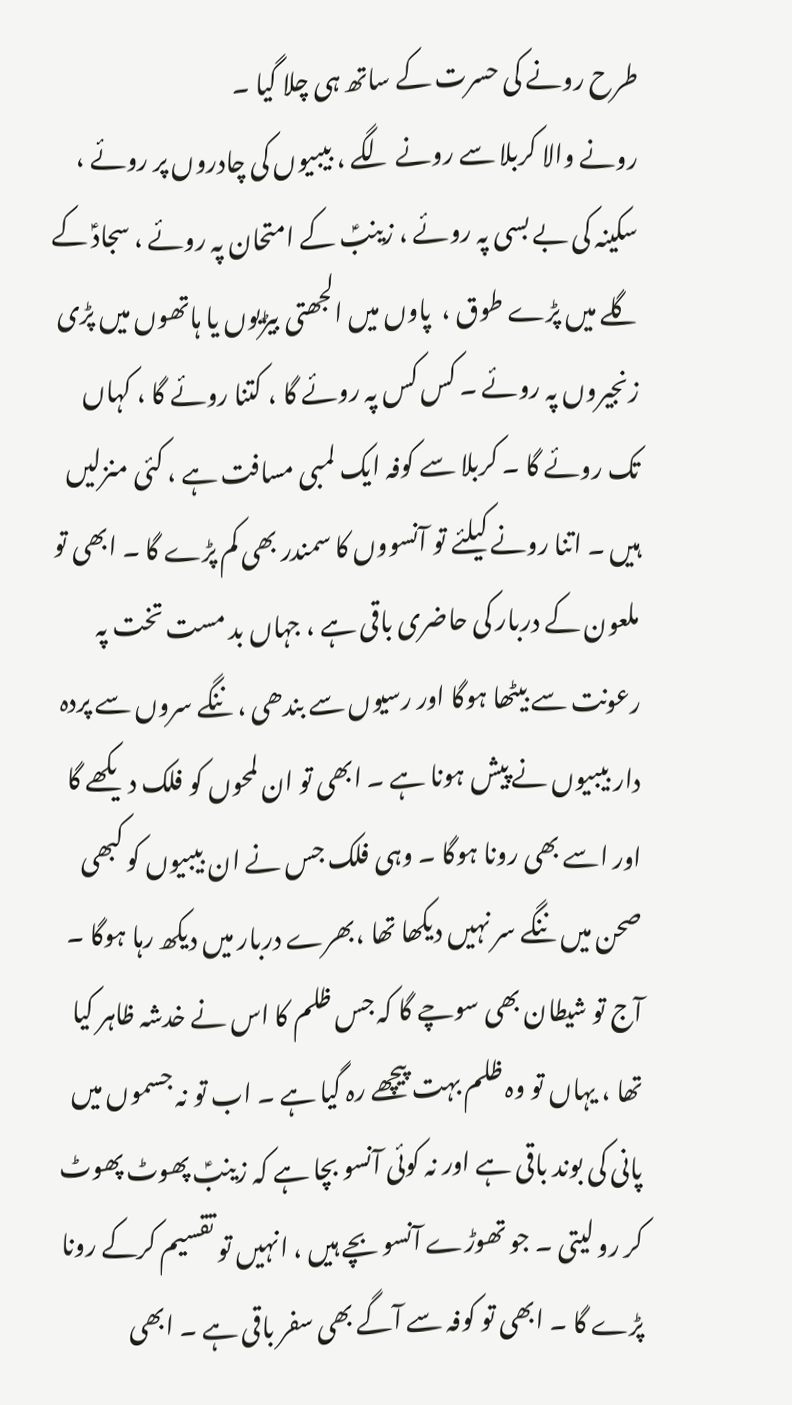طرح رونے کی حسرت کے ساتھ ہی چلا گیا ۔
رونے والا کربلا سے رونے لگے ، بیبیوں کی چادروں پر روئے ، سکینہ کی بے بسی پہ روئے ، زینبؑ کے امتحان پہ روئے ، سجادؑ کے گلے میں پڑے طوق ،  پاوں میں الجھتی بیڑیوں یا ہاتھوں میں پڑی زنجیروں پہ روئے ۔ کس کس پہ روئے گا ، کتنا روئے گا ، کہاں تک روئے گا ۔ کربلا سے کوفہ ایک لمبی مسافت ہے ، کئی منزلیں ہیں ۔ اتنا رونے کیلئے تو آنسووں کا سمندر بھی کم پڑے گا ۔ ابھی تو ملعون کے دربار کی حاضری باقی ہے ، جہاں بد مست تخت پہ رعونت سے بیٹھا ہوگا اور رسیوں سے بندھی ، ننگے سروں سے پردہ دار بیبیوں نے پیش ہونا ہے ۔ ابھی تو ان لمحوں کو فلک دیکھے گا اور اسے بھی رونا ہوگا ۔ وہی فلک جس نے ان بیبیوں کو کبھی صحن میں ننگے سر نہیں دیکھا تھا ،بھرے دربار میں دیکھ رہا ہوگا ۔ آج تو شیطان بھی سوچے گا کہ جس ظلم کا اس نے خدشہ ظاہر کیا تھا ، یہاں تو وہ ظلم بہت پیچھے رہ گیا ہے ۔ اب تو نہ جسموں میں پانی کی بوند باقی ہے اور نہ کوئی آنسو بچا ہے کہ زینبؑ پھوٹ پھوٹ کر رو لیتی ۔ جو تھوڑے آنسو بچے ہیں ، انہیں تو تقسیم کرکے رونا پڑے گا ۔ ابھی تو کوفہ سے آگے بھی سفر باقی ہے ۔ ابھی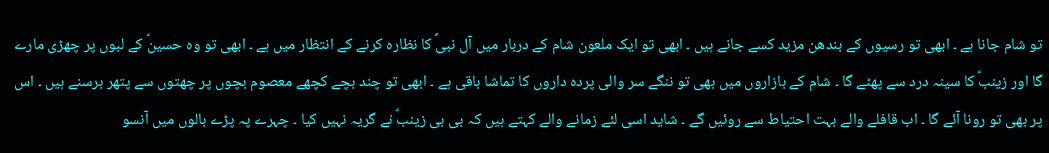تو شام جانا ہے ۔ ابھی تو رسیوں کے بندھن مزید کسے جانے ہیں ۔ ابھی تو ایک ملعون شام کے دربار میں آل نبیؐ کا نظارہ کرنے کے انتظار میں ہے ۔ ابھی تو وہ حسینؑ کے لبوں پر چھڑی مارے گا اور زینبؑ کا سینہ درد سے پھٹے گا ۔ شام کے بازاروں میں بھی تو ننگے سر والی پردہ داروں کا تماشا باقی ہے ۔ ابھی تو چند بچے کچھے معصوم بچوں پر چھتوں سے پتھر برسنے ہیں ۔ اس پر بھی تو رونا آئے گا ۔ اب قافلے والے بہت احتیاط سے روئیں گے ۔ شاید اسی لئے زمانے والے کہتے ہیں کہ بی بی زینبؑ نے گریہ نہیں کیا ۔ چہرے پہ پڑے بالوں میں آنسو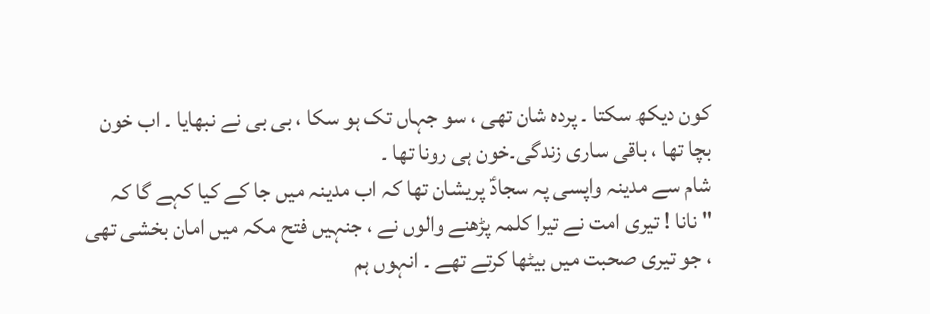کون دیکھ سکتا ۔ پردہ شان تھی ، سو جہاں تک ہو سکا ، بی بی نے نبھایا ۔ اب خون بچا تھا ، باقی ساری زندگی۔خون ہی رونا تھا ۔
شام سے مدینہ واپسی پہ سجادؑ پریشان تھا کہ اب مدینہ میں جا کے کیا کہے گا کہ
" نانا ! تیری امت نے تیرا کلمہ پڑھنے والوں نے ، جنہیں فتح مکہ میں امان بخشی تھی ، جو تیری صحبت میں بیٹھا کرتے تھے ۔ انہوں ہم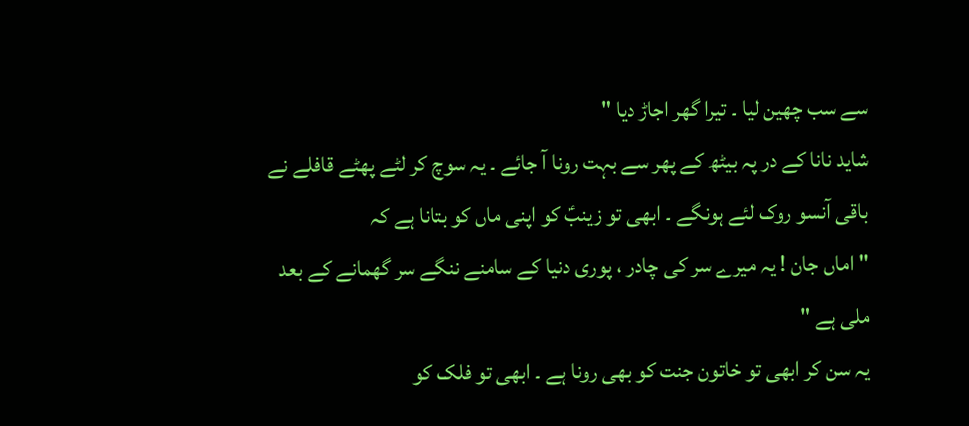سے سب چھین لیا ۔ تیرا گھر اجاڑ دیا "
شاید نانا کے در پہ بیٹھ کے پھر سے بہت رونا آ جائے ۔ یہ سوچ کر لٹے پھٹے قافلے نے باقی آنسو روک لئے ہونگے ۔ ابھی تو زینبؑ کو اپنی ماں کو بتانا ہے کہ
" اماں جان ! یہ میرے سر کی چادر ، پوری دنیا کے سامنے ننگے سر گھمانے کے بعد ملی ہے "
یہ سن کر ابھی تو خاتون جنت کو بھی رونا ہے ۔ ابھی تو فلک کو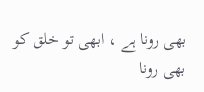بھی رونا ہے ، ابھی تو خلق کو بھی رونا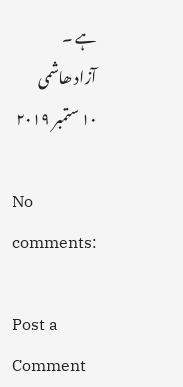ہے ۔
آزاد ھاشمی
١٠ ستمبر ٢٠١٩

No comments:

Post a Comment